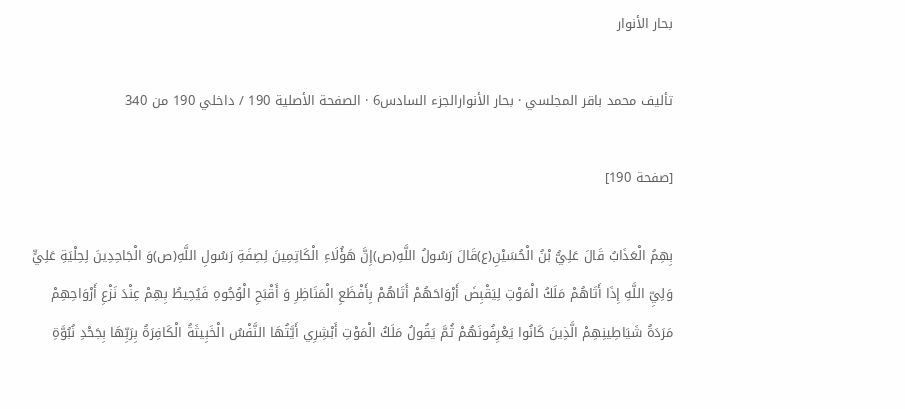بحار الأنوار

تأليف محمد باقر المجلسي · بحار الأنوارالجزء السادس6 · الصفحة الأصلية 190 / داخلي 190 من 340

[صفحة 190]

بِهِمُ الْعَذَابُ قَالَ عَلِيُّ بْنُ الْحُسَيْنِ(ع)قَالَ رَسُولُ اللَّهِ(ص)إِنَّ هَؤُلَاءِ الْكَاتِمِينَ لِصِفَةِ رَسُولِ اللَّهِ(ص)وَ الْجَاحِدِينَ لِحِلْيَةِ عَلِيٍّ وَلِيِّ اللَّهِ إِذَا أَتَاهُمْ مَلَكُ الْمَوْتِ لِيَقْبِضَ أَرْوَاحَهُمْ أَتَاهُمْ بِأَفْظَعِ الْمَنَاظِرِ وَ أَقْبَحِ الْوُجُوهِ فَيُحِيطُ بِهِمْ عِنْدَ نَزْعِ أَرْوَاحِهِمْ مَرَدَةُ شَيَاطِينِهِمْ الَّذِينَ كَانُوا يَعْرِفُونَهُمْ ثُمَّ يَقُولُ مَلَكُ الْمَوْتِ أَبْشِرِي أَيَّتُهَا النَّفْسُ الْخَبِيثَةُ الْكَافِرَةُ بِرَبِّهَا بِجَحْدِ نُبُوَّةِ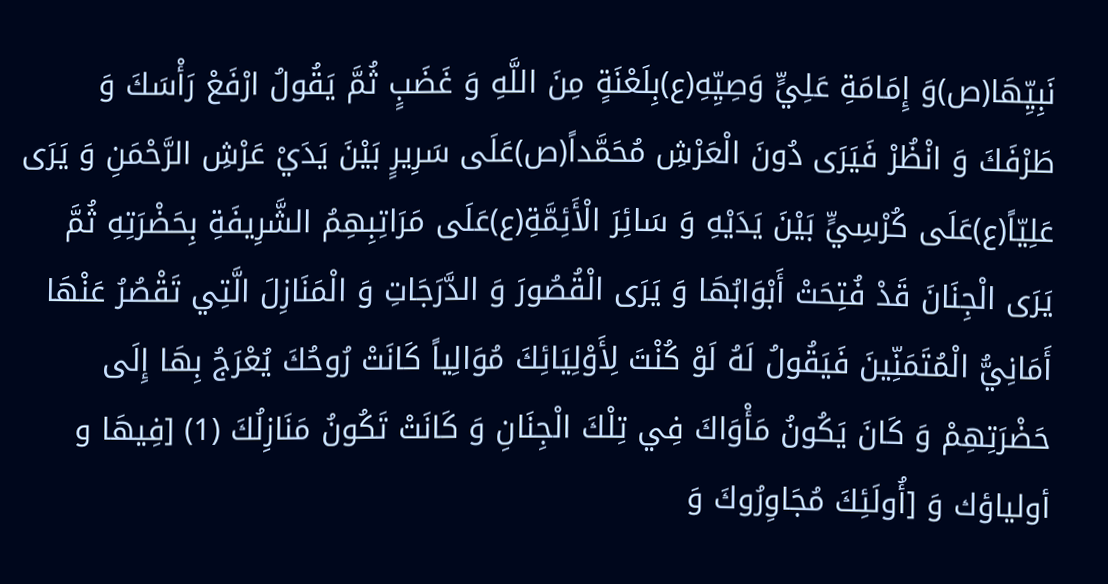نَبِيِّهَا(ص)وَ إِمَامَةِ عَلِيٍّ وَصِيِّهِ(ع)بِلَعْنَةٍ مِنَ اللَّهِ وَ غَضَبٍ ثُمَّ يَقُولُ ارْفَعْ رَأْسَكَ وَ طَرْفَكَ وَ انْظُرْ فَيَرَى دُونَ الْعَرْشِ مُحَمَّداً(ص)عَلَى سَرِيرٍ بَيْنَ يَدَيْ عَرْشِ الرَّحْمَنِ وَ يَرَى عَلِيّاً(ع)عَلَى كُرْسِيٍّ بَيْنَ يَدَيْهِ وَ سَائِرَ الْأَئِمَّةِ(ع)عَلَى مَرَاتِبِهِمُ الشَّرِيفَةِ بِحَضْرَتِهِ ثُمَّ يَرَى الْجِنَانَ قَدْ فُتِحَتْ أَبْوَابُهَا وَ يَرَى الْقُصُورَ وَ الدَّرَجَاتِ وَ الْمَنَازِلَ الَّتِي تَقْصُرُ عَنْهَا أَمَانِيُّ الْمُتَمَنِّينَ فَيَقُولُ لَهُ لَوْ كُنْتَ لِأَوْلِيَائِكَ مُوَالِياً كَانَتْ رُوحُكَ يُعْرَجُ بِهَا إِلَى حَضْرَتِهِمْ وَ كَانَ يَكُونُ مَأْوَاكَ فِي تِلْكَ الْجِنَانِ وَ كَانَتْ تَكُونُ مَنَازِلُكَ (1) [فِيهَا و أولياؤك وَ [أُولَئِكَ مُجَاوِرُوكَ وَ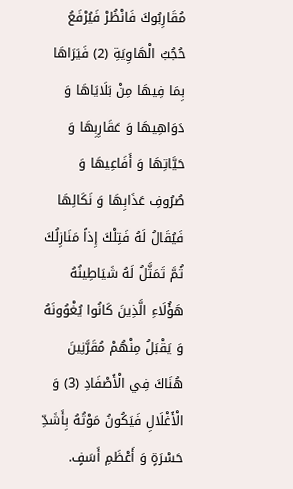مُقَارِبُوكَ فَانْظُرْ فَيُرْفَعُ حُجُبُ الْهَاوِيَةِ (2) فَيَرَاهَا بِمَا فِيهَا مِنْ بَلَايَاهَا وَ دَوَاهِيهَا وَ عَقَارِبِهَا وَ حَيَّاتِهَا وَ أَفَاعِيهَا وَ صُرُوفِ عَذَابِهَا وَ نَكَالِهَا فَيُقَالُ لَهُ فَتِلْكَ إِذاً مَنَازِلُكَ ثُمَّ تَمَثَّلُ لَهُ شَيَاطِينُهُ هَؤُلَاءِ الَّذِينَ كَانُوا يُغْوُونَهُ وَ يَقْبَلُ مِنْهُمْ مُقَرَّنِينَ هُنَاكَ فِي الْأَصْفَادِ (3) وَ الْأَغْلَالِ فَيَكُونُ مَوْتُهُ بِأَشَدِّ حَسْرَةٍ وَ أَعْظَمِ أَسَفٍ.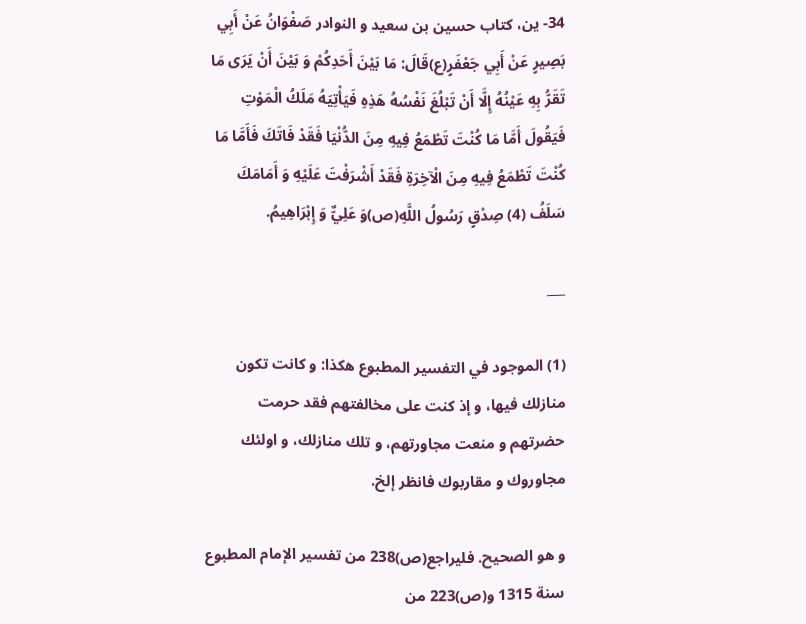34- ين، كتاب حسين بن سعيد و النوادر صَفْوَانُ عَنْ أَبِي بَصِيرٍ عَنْ أَبِي جَعْفَرٍ(ع)قَالَ: مَا بَيْنَ أَحَدِكُمْ وَ بَيْنَ أَنْ يَرَى مَا تَقَرُّ بِهِ عَيْنُهُ إِلَّا أَنْ تَبْلُغَ نَفْسُهُ هَذِهِ فَيَأْتِيَهُ مَلَكُ الْمَوْتِ فَيَقُولَ أَمَّا مَا كُنْتَ تَطْمَعُ فِيهِ مِنَ الدُّنْيَا فَقَدْ فَاتَكَ فَأَمَّا مَا كُنْتَ تَطْمَعُ فِيهِ مِنَ الْآخِرَةِ فَقَدْ أَشْرَفْتَ عَلَيْهِ وَ أَمَامَكَ سَلَفُ (4) صِدْقٍ رَسُولُ اللَّهِ(ص)وَ عَلِيٌّ وَ إِبْرَاهِيمُ.

___

(1) الموجود في التفسير المطبوع هكذا: و كانت تكون منازلك فيها، و إذ كنت على مخالفتهم فقد حرمت حضرتهم و منعت مجاورتهم، و تلك منازلك، و اولئك مجاوروك و مقاربوك فانظر إلخ.

و هو الصحيح. فليراجع(ص)238 من تفسير الإمام المطبوع سنة 1315 و(ص)223 من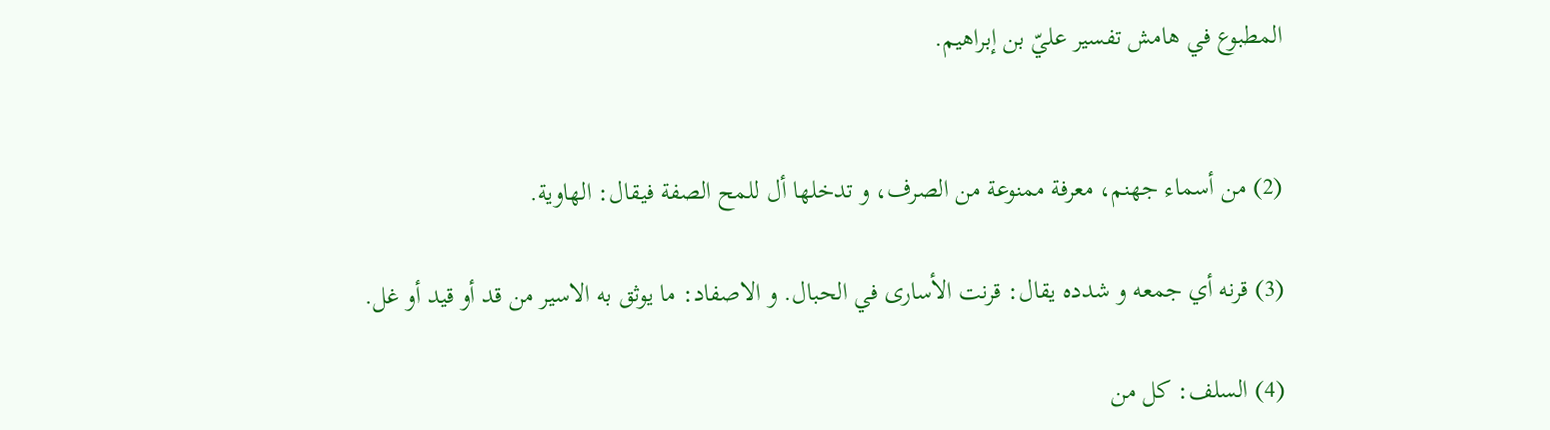المطبوع في هامش تفسير عليّ بن إبراهيم.


(2) من أسماء جهنم، معرفة ممنوعة من الصرف، و تدخلها أل للمح الصفة فيقال: الهاوية.

(3) قرنه أي جمعه و شدده يقال: قرنت الأسارى في الحبال. و الاصفاد: ما يوثق به الاسير من قد أو قيد أو غل.

(4) السلف: كل من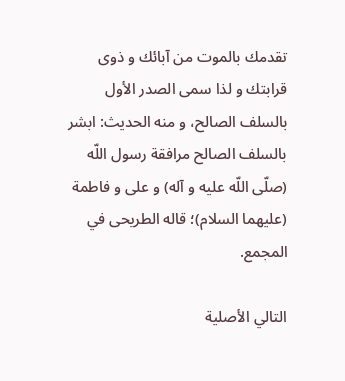تقدمك بالموت من آبائك و ذوى قرابتك و لذا سمى الصدر الأول بالسلف الصالح، و منه الحديث: ابشر بالسلف الصالح مرافقة رسول اللّه (صلّى اللّه عليه و آله) و على و فاطمة (عليهما السلام)؛ قاله الطريحى في المجمع.

التالي الأصلية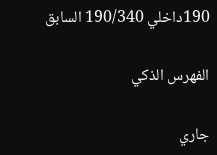190داخلي 190/340 السابق

الفهرس الذكي

جاري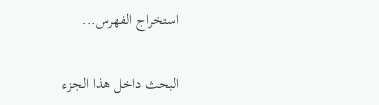استخراج الفهرس...

البحث داخل هذا الجزء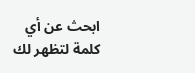ابحث عن أي كلمة لتظهر لك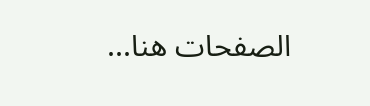الصفحات هنا...